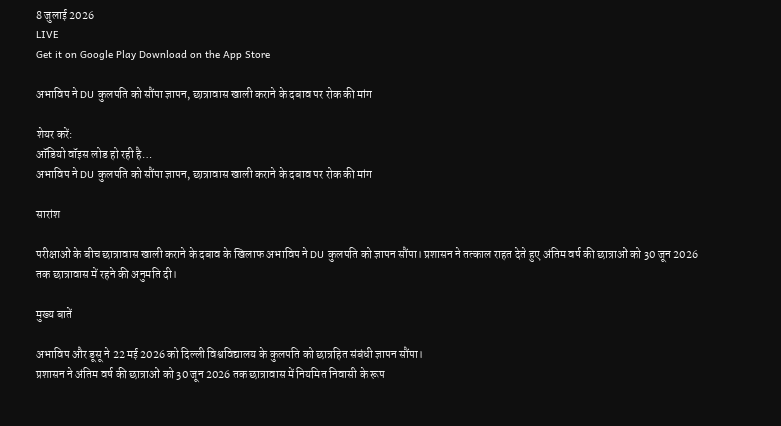8 जुलाई 2026
LIVE
Get it on Google Play Download on the App Store

अभाविप ने DU कुलपति को सौंपा ज्ञापन, छात्रावास खाली कराने के दबाव पर रोक की मांग

शेयर करें:
ऑडियो वॉइस लोड हो रही है…
अभाविप ने DU कुलपति को सौंपा ज्ञापन, छात्रावास खाली कराने के दबाव पर रोक की मांग

सारांश

परीक्षाओं के बीच छात्रावास खाली कराने के दबाव के खिलाफ अभाविप ने DU कुलपति को ज्ञापन सौंपा। प्रशासन ने तत्काल राहत देते हुए अंतिम वर्ष की छात्राओं को 30 जून 2026 तक छात्रावास में रहने की अनुमति दी।

मुख्य बातें

अभाविप और डूसू ने 22 मई 2026 को दिल्ली विश्वविद्यालय के कुलपति को छात्रहित संबंधी ज्ञापन सौंपा।
प्रशासन ने अंतिम वर्ष की छात्राओं को 30 जून 2026 तक छात्रावास में नियमित निवासी के रूप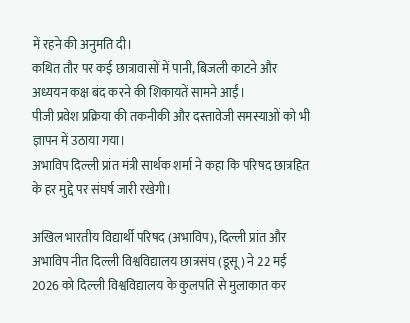में रहने की अनुमति दी।
कथित तौर पर कई छात्रावासों में पानी, बिजली काटने और अध्ययन कक्ष बंद करने की शिकायतें सामने आईं।
पीजी प्रवेश प्रक्रिया की तकनीकी और दस्तावेजी समस्याओं को भी ज्ञापन में उठाया गया।
अभाविप दिल्ली प्रांत मंत्री सार्थक शर्मा ने कहा कि परिषद छात्रहित के हर मुद्दे पर संघर्ष जारी रखेगी।

अखिल भारतीय विद्यार्थी परिषद (अभाविप), दिल्ली प्रांत और अभाविप नीत दिल्ली विश्वविद्यालय छात्रसंघ (डूसू) ने 22 मई 2026 को दिल्ली विश्वविद्यालय के कुलपति से मुलाकात कर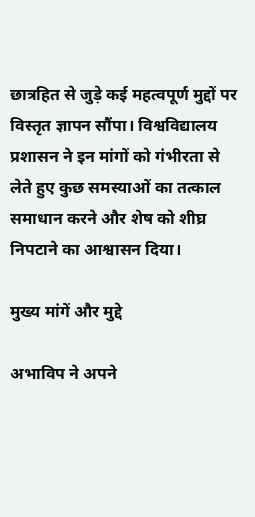छात्रहित से जुड़े कई महत्वपूर्ण मुद्दों पर विस्तृत ज्ञापन सौंपा। विश्वविद्यालय प्रशासन ने इन मांगों को गंभीरता से लेते हुए कुछ समस्याओं का तत्काल समाधान करने और शेष को शीघ्र निपटाने का आश्वासन दिया।

मुख्य मांगें और मुद्दे

अभाविप ने अपने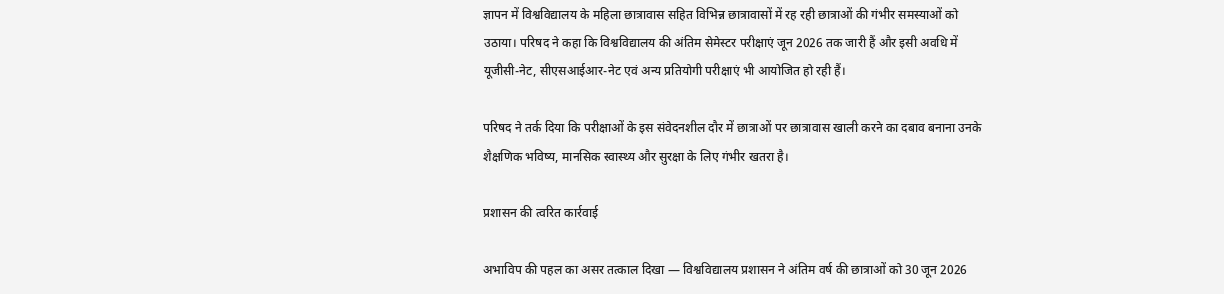ज्ञापन में विश्वविद्यालय के महिला छात्रावास सहित विभिन्न छात्रावासों में रह रही छात्राओं की गंभीर समस्याओं को उठाया। परिषद ने कहा कि विश्वविद्यालय की अंतिम सेमेस्टर परीक्षाएं जून 2026 तक जारी हैं और इसी अवधि में यूजीसी-नेट, सीएसआईआर-नेट एवं अन्य प्रतियोगी परीक्षाएं भी आयोजित हो रही हैं।

परिषद ने तर्क दिया कि परीक्षाओं के इस संवेदनशील दौर में छात्राओं पर छात्रावास खाली करने का दबाव बनाना उनके शैक्षणिक भविष्य, मानसिक स्वास्थ्य और सुरक्षा के लिए गंभीर खतरा है।

प्रशासन की त्वरित कार्रवाई

अभाविप की पहल का असर तत्काल दिखा — विश्वविद्यालय प्रशासन ने अंतिम वर्ष की छात्राओं को 30 जून 2026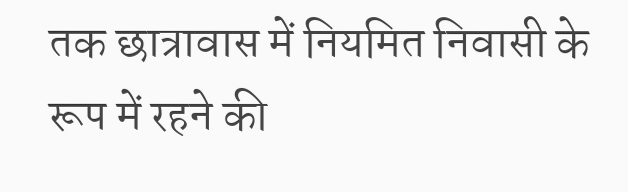तक छात्रावास में नियमित निवासी के रूप में रहने की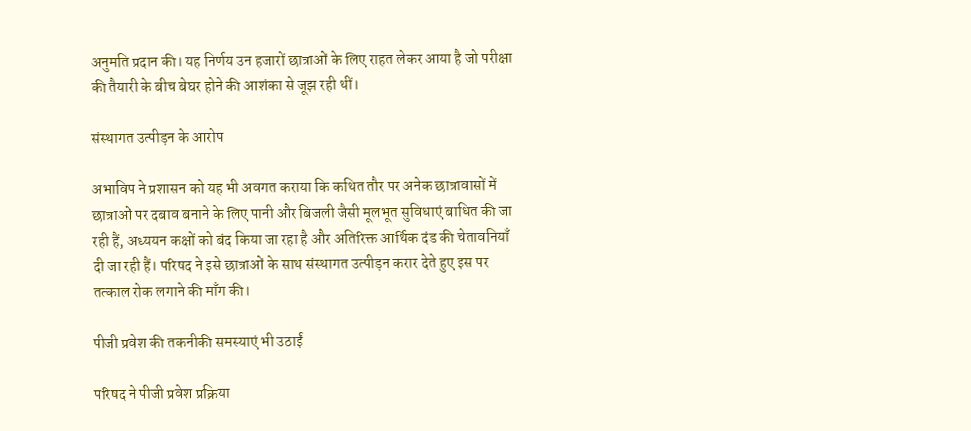अनुमति प्रदान की। यह निर्णय उन हजारों छात्राओं के लिए राहत लेकर आया है जो परीक्षा की तैयारी के बीच बेघर होने की आशंका से जूझ रही थीं।

संस्थागत उत्पीड़न के आरोप

अभाविप ने प्रशासन को यह भी अवगत कराया कि कथित तौर पर अनेक छात्रावासों में छात्राओं पर दबाव बनाने के लिए पानी और बिजली जैसी मूलभूत सुविधाएं बाधित की जा रही हैं, अध्ययन कक्षों को बंद किया जा रहा है और अतिरिक्त आर्थिक दंड की चेतावनियाँ दी जा रही हैं। परिषद ने इसे छात्राओं के साथ संस्थागत उत्पीड़न करार देते हुए इस पर तत्काल रोक लगाने की माँग की।

पीजी प्रवेश की तकनीकी समस्याएं भी उठाईं

परिषद ने पीजी प्रवेश प्रक्रिया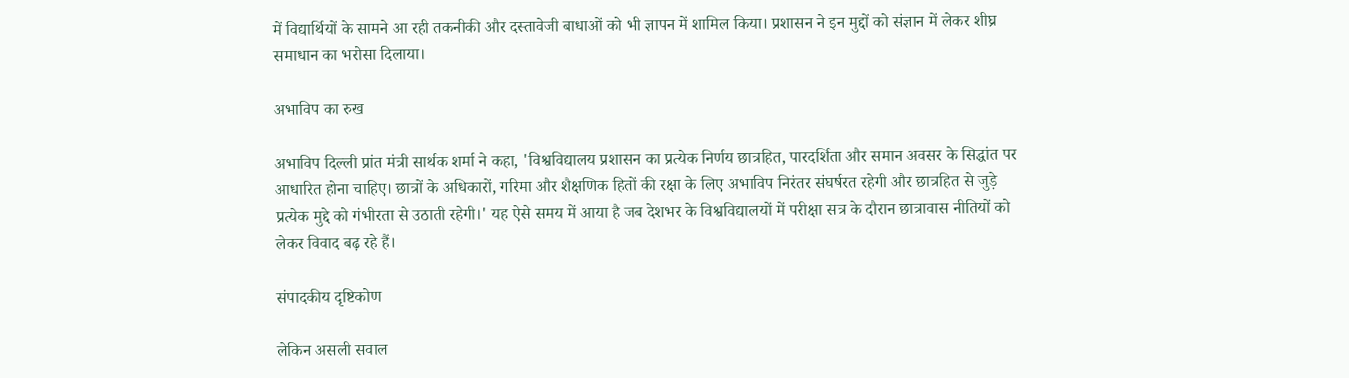में विद्यार्थियों के सामने आ रही तकनीकी और दस्तावेजी बाधाओं को भी ज्ञापन में शामिल किया। प्रशासन ने इन मुद्दों को संज्ञान में लेकर शीघ्र समाधान का भरोसा दिलाया।

अभाविप का रुख

अभाविप दिल्ली प्रांत मंत्री सार्थक शर्मा ने कहा, 'विश्वविद्यालय प्रशासन का प्रत्येक निर्णय छात्रहित, पारदर्शिता और समान अवसर के सिद्धांत पर आधारित होना चाहिए। छात्रों के अधिकारों, गरिमा और शैक्षणिक हितों की रक्षा के लिए अभाविप निरंतर संघर्षरत रहेगी और छात्रहित से जुड़े प्रत्येक मुद्दे को गंभीरता से उठाती रहेगी।' यह ऐसे समय में आया है जब देशभर के विश्वविद्यालयों में परीक्षा सत्र के दौरान छात्रावास नीतियों को लेकर विवाद बढ़ रहे हैं।

संपादकीय दृष्टिकोण

लेकिन असली सवाल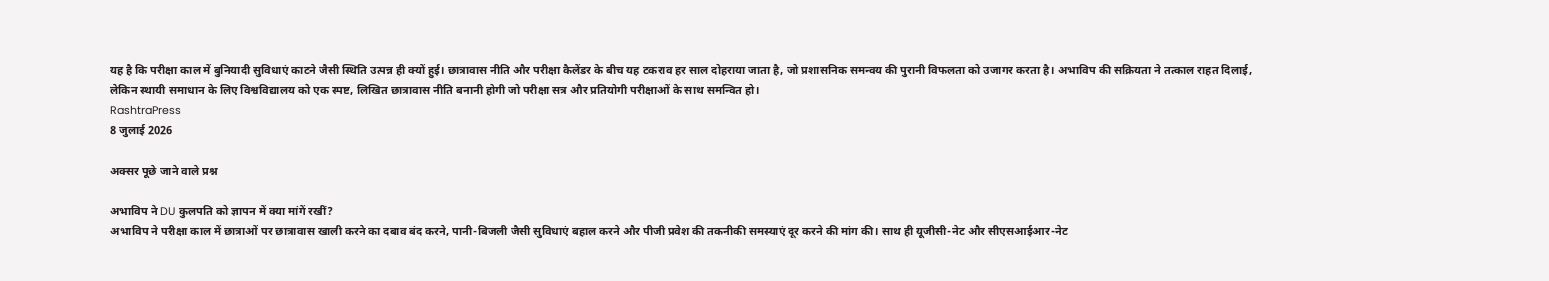यह है कि परीक्षा काल में बुनियादी सुविधाएं काटने जैसी स्थिति उत्पन्न ही क्यों हुई। छात्रावास नीति और परीक्षा कैलेंडर के बीच यह टकराव हर साल दोहराया जाता है, जो प्रशासनिक समन्वय की पुरानी विफलता को उजागर करता है। अभाविप की सक्रियता ने तत्काल राहत दिलाई, लेकिन स्थायी समाधान के लिए विश्वविद्यालय को एक स्पष्ट, लिखित छात्रावास नीति बनानी होगी जो परीक्षा सत्र और प्रतियोगी परीक्षाओं के साथ समन्वित हो।
RashtraPress
8 जुलाई 2026

अक्सर पूछे जाने वाले प्रश्न

अभाविप ने DU कुलपति को ज्ञापन में क्या मांगें रखीं?
अभाविप ने परीक्षा काल में छात्राओं पर छात्रावास खाली करने का दबाव बंद करने, पानी-बिजली जैसी सुविधाएं बहाल करने और पीजी प्रवेश की तकनीकी समस्याएं दूर करने की मांग की। साथ ही यूजीसी-नेट और सीएसआईआर-नेट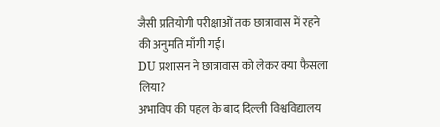जैसी प्रतियोगी परीक्षाओं तक छात्रावास में रहने की अनुमति माँगी गई।
DU प्रशासन ने छात्रावास को लेकर क्या फैसला लिया?
अभाविप की पहल के बाद दिल्ली विश्वविद्यालय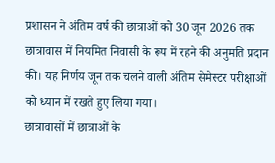प्रशासन ने अंतिम वर्ष की छात्राओं को 30 जून 2026 तक छात्रावास में नियमित निवासी के रूप में रहने की अनुमति प्रदान की। यह निर्णय जून तक चलने वाली अंतिम सेमेस्टर परीक्षाओं को ध्यान में रखते हुए लिया गया।
छात्रावासों में छात्राओं के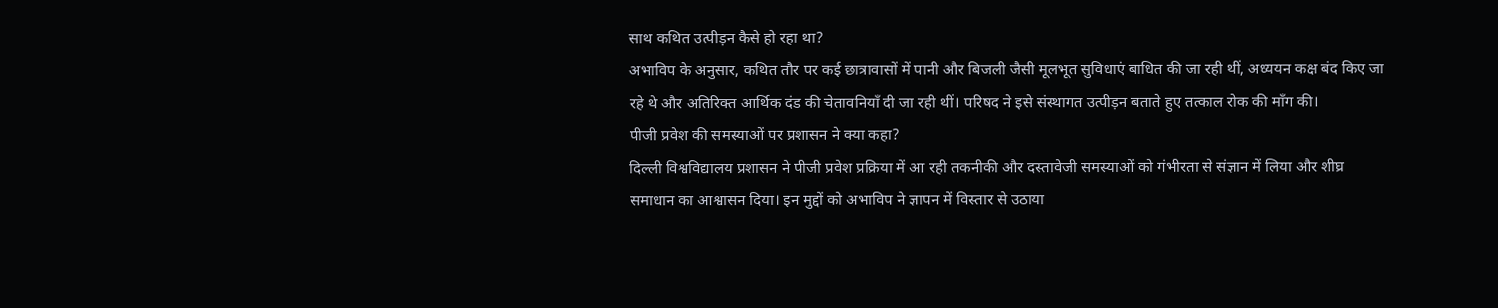साथ कथित उत्पीड़न कैसे हो रहा था?
अभाविप के अनुसार, कथित तौर पर कई छात्रावासों में पानी और बिजली जैसी मूलभूत सुविधाएं बाधित की जा रही थीं, अध्ययन कक्ष बंद किए जा रहे थे और अतिरिक्त आर्थिक दंड की चेतावनियाँ दी जा रही थीं। परिषद ने इसे संस्थागत उत्पीड़न बताते हुए तत्काल रोक की माँग की।
पीजी प्रवेश की समस्याओं पर प्रशासन ने क्या कहा?
दिल्ली विश्वविद्यालय प्रशासन ने पीजी प्रवेश प्रक्रिया में आ रही तकनीकी और दस्तावेजी समस्याओं को गंभीरता से संज्ञान में लिया और शीघ्र समाधान का आश्वासन दिया। इन मुद्दों को अभाविप ने ज्ञापन में विस्तार से उठाया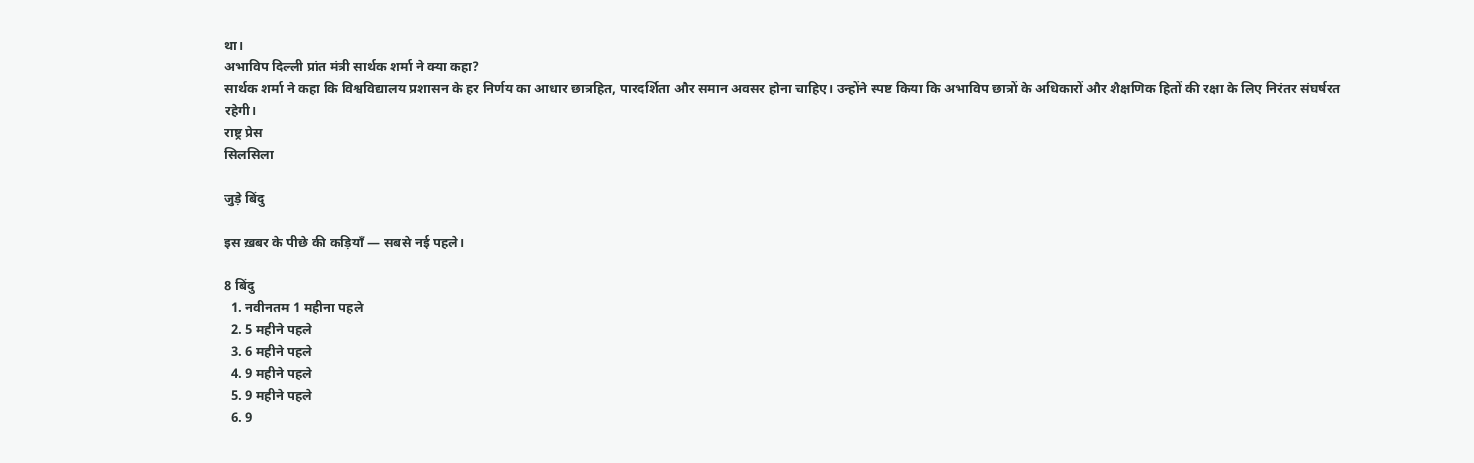था।
अभाविप दिल्ली प्रांत मंत्री सार्थक शर्मा ने क्या कहा?
सार्थक शर्मा ने कहा कि विश्वविद्यालय प्रशासन के हर निर्णय का आधार छात्रहित, पारदर्शिता और समान अवसर होना चाहिए। उन्होंने स्पष्ट किया कि अभाविप छात्रों के अधिकारों और शैक्षणिक हितों की रक्षा के लिए निरंतर संघर्षरत रहेगी।
राष्ट्र प्रेस
सिलसिला

जुड़े बिंदु

इस ख़बर के पीछे की कड़ियाँ — सबसे नई पहले।

8 बिंदु
  1. नवीनतम 1 महीना पहले
  2. 5 महीने पहले
  3. 6 महीने पहले
  4. 9 महीने पहले
  5. 9 महीने पहले
  6. 9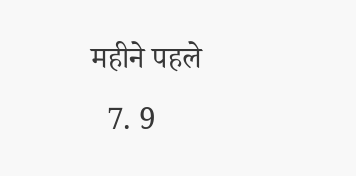महीने पहले
  7. 9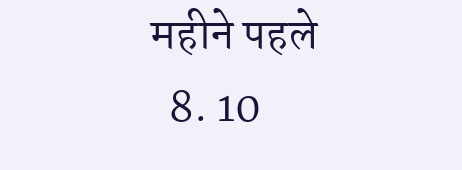महीने पहले
  8. 10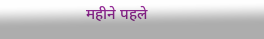महीने पहले